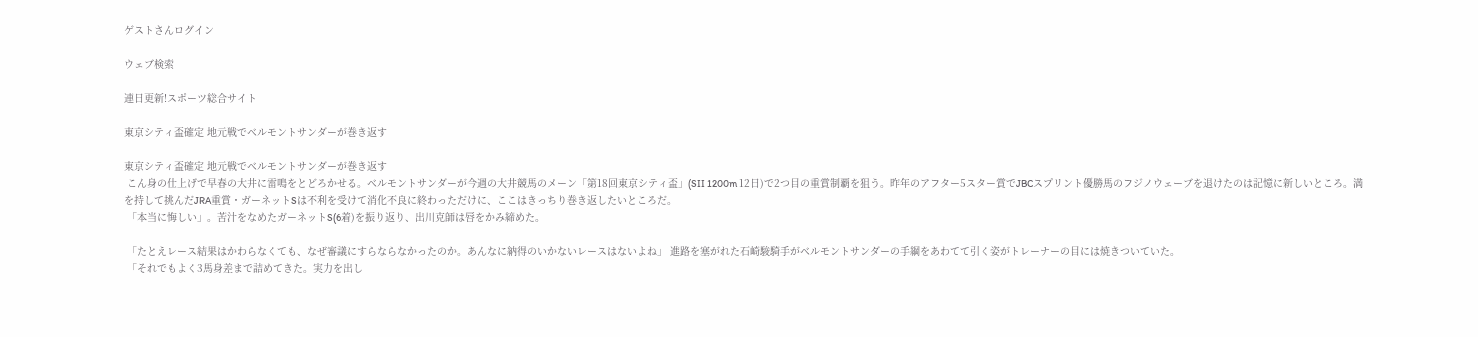ゲストさんログイン

ウェブ検索

連日更新!スポーツ総合サイト

東京シティ盃確定 地元戦でベルモントサンダーが巻き返す

東京シティ盃確定 地元戦でベルモントサンダーが巻き返す
 こん身の仕上げで早春の大井に雷鳴をとどろかせる。ベルモントサンダーが今週の大井競馬のメーン「第18回東京シティ盃」(SII 1200m 12日)で2つ目の重賞制覇を狙う。昨年のアフター5スター賞でJBCスプリント優勝馬のフジノウェーブを退けたのは記憶に新しいところ。満を持して挑んだJRA重賞・ガーネットSは不利を受けて消化不良に終わっただけに、ここはきっちり巻き返したいところだ。
 「本当に悔しい」。苦汁をなめたガーネットS(6着)を振り返り、出川克師は唇をかみ締めた。

 「たとえレース結果はかわらなくても、なぜ審議にすらならなかったのか。あんなに納得のいかないレースはないよね」 進路を塞がれた石崎駿騎手がベルモントサンダーの手綱をあわてて引く姿がトレーナーの目には焼きついていた。
 「それでもよく3馬身差まで詰めてきた。実力を出し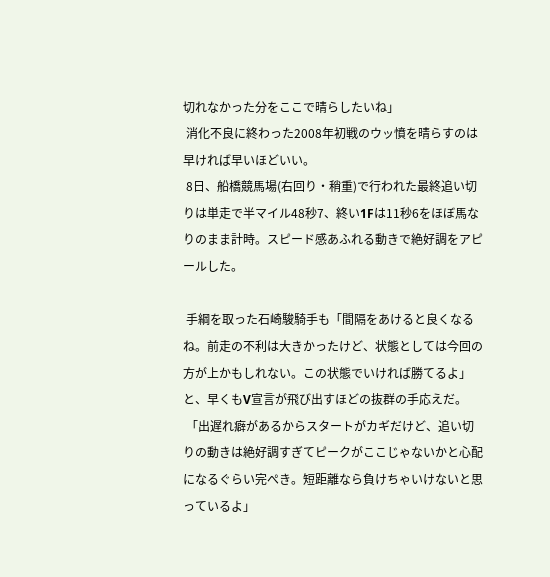切れなかった分をここで晴らしたいね」
 消化不良に終わった2008年初戦のウッ憤を晴らすのは早ければ早いほどいい。
 8日、船橋競馬場(右回り・稍重)で行われた最終追い切りは単走で半マイル48秒7、終い1Fは11秒6をほぼ馬なりのまま計時。スピード感あふれる動きで絶好調をアピールした。

 手綱を取った石崎駿騎手も「間隔をあけると良くなるね。前走の不利は大きかったけど、状態としては今回の方が上かもしれない。この状態でいければ勝てるよ」と、早くもV宣言が飛び出すほどの抜群の手応えだ。
 「出遅れ癖があるからスタートがカギだけど、追い切りの動きは絶好調すぎてピークがここじゃないかと心配になるぐらい完ぺき。短距離なら負けちゃいけないと思っているよ」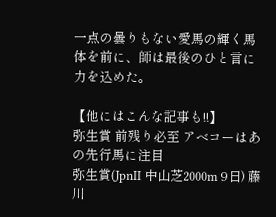一点の曇りもない愛馬の輝く馬体を前に、師は最後のひと言に力を込めた。

【他にはこんな記事も!!】
弥生賞 前残り必至 アベコーはあの先行馬に注目
弥生賞(JpnII 中山芝2000m 9日) 藤川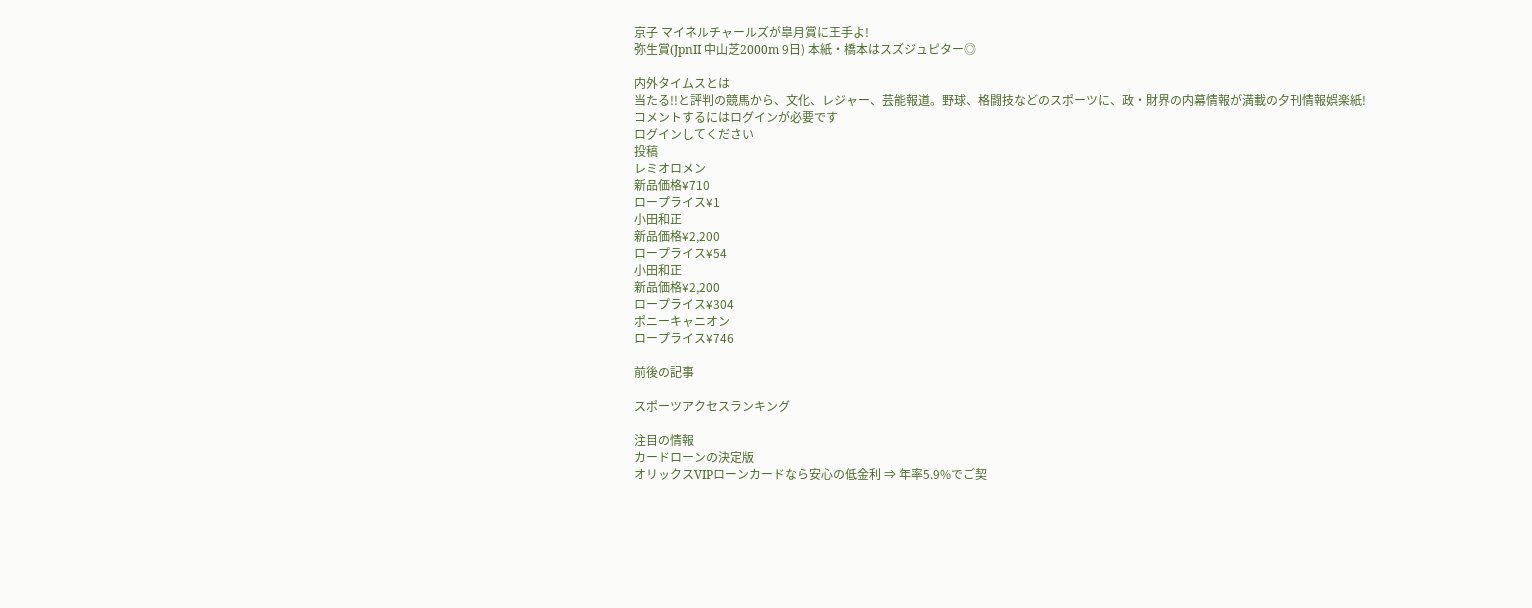京子 マイネルチャールズが皐月賞に王手よ!
弥生賞(JpnII 中山芝2000m 9日) 本紙・橋本はスズジュピター◎

内外タイムスとは
当たる!!と評判の競馬から、文化、レジャー、芸能報道。野球、格闘技などのスポーツに、政・財界の内幕情報が満載の夕刊情報娯楽紙!
コメントするにはログインが必要です
ログインしてください
投稿
レミオロメン
新品価格¥710
ロープライス¥1
小田和正
新品価格¥2,200
ロープライス¥54
小田和正
新品価格¥2,200
ロープライス¥304
ポニーキャニオン
ロープライス¥746

前後の記事

スポーツアクセスランキング

注目の情報
カードローンの決定版
オリックスVIPローンカードなら安心の低金利 ⇒ 年率5.9%でご契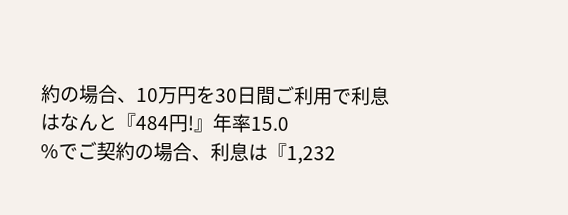約の場合、10万円を30日間ご利用で利息はなんと『484円!』年率15.0
%でご契約の場合、利息は『1,232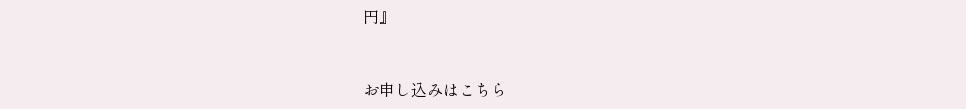円』


お申し込みはこちら